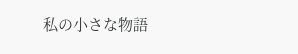私の小さな物語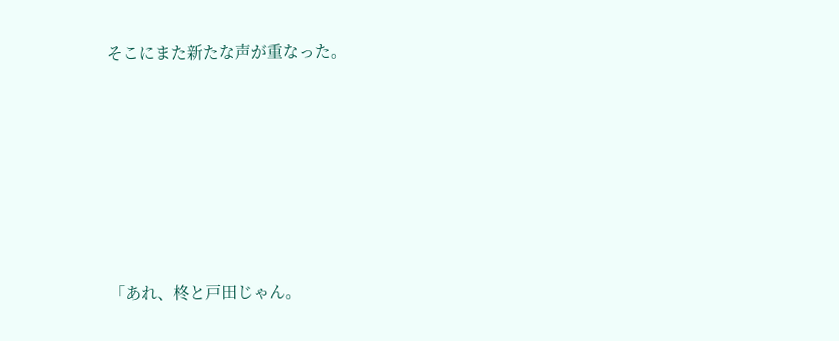そこにまた新たな声が重なった。






「あれ、柊と戸田じゃん。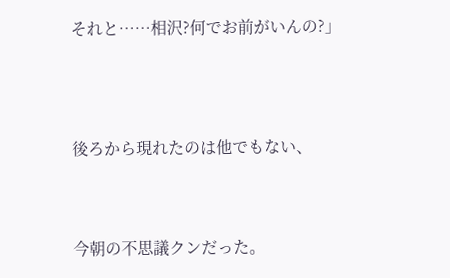それと……相沢?何でお前がいんの?」





後ろから現れたのは他でもない、




今朝の不思議クンだった。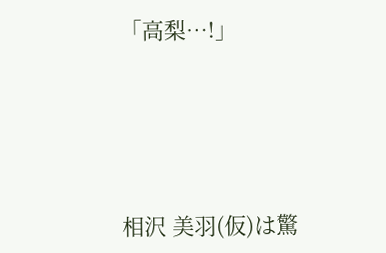「高梨…!」





相沢 美羽(仮)は驚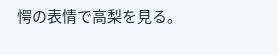愕の表情で高梨を見る。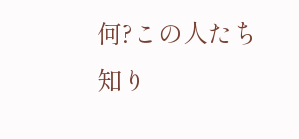何?この人たち知り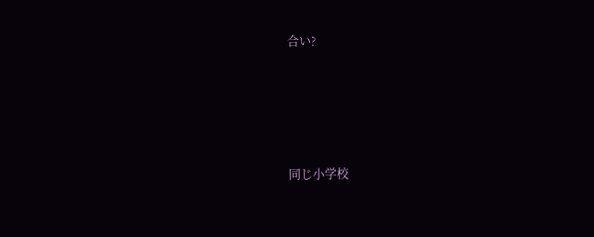合い?





同じ小学校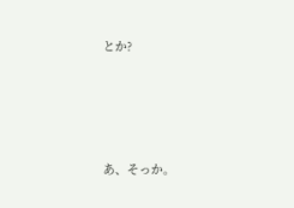とか?






あ、そっか。